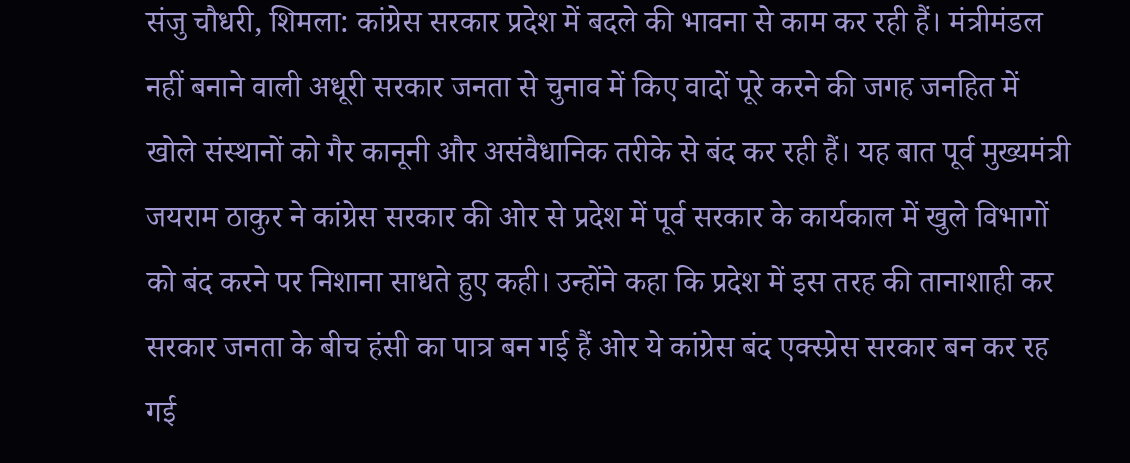संजु चौधरी, शिमला: कांग्रेस सरकार प्रदेश में बदले की भावना से काम कर रही हैं। मंत्रीमंडल नहीं बनाने वाली अधूरी सरकार जनता से चुनाव में किए वादों पूरे करने की जगह जनहित में खोले संस्थानों को गैर कानूनी और असंवैधानिक तरीके से बंद कर रही हैं। यह बात पूर्व मुख्यमंत्री जयराम ठाकुर ने कांग्रेस सरकार की ओर से प्रदेश में पूर्व सरकार के कार्यकाल में खुले विभागों को बंद करने पर निशाना साधते हुए कही। उन्होंने कहा कि प्रदेश में इस तरह की तानाशाही कर सरकार जनता के बीच हंसी का पात्र बन गई हैं ओर ये कांग्रेस बंद एक्स्प्रेस सरकार बन कर रह गई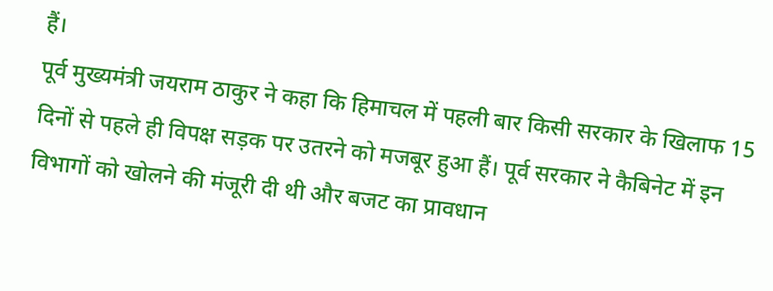हैं।
पूर्व मुख्यमंत्री जयराम ठाकुर ने कहा कि हिमाचल में पहली बार किसी सरकार के खिलाफ 15 दिनों से पहले ही विपक्ष सड़क पर उतरने को मजबूर हुआ हैं। पूर्व सरकार ने कैबिनेट में इन विभागों को खोलने की मंजूरी दी थी और बजट का प्रावधान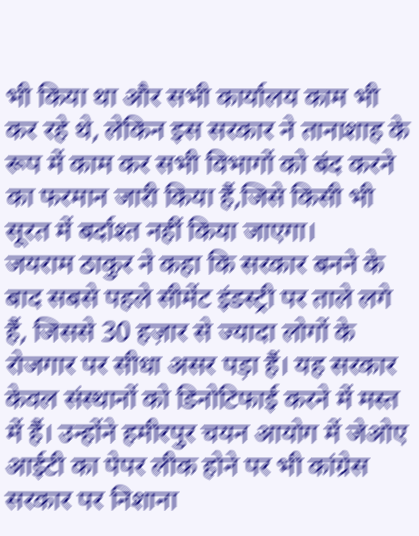भी किया था और सभी कार्यालय काम भी कर रहे थे, लेकिन इस सरकार ने तानाशाह के रूप में काम कर सभी विभागों को बंद करने का फरमान जारी किया हैं,जिसे किसी भी सूरत में बर्दाश्त नहीं किया जाएगा।
जयराम ठाकुर ने कहा कि सरकार बनने के बाद सबसे पहले सीमेंट इंडस्ट्री पर ताले लगे हैं, जिससे 30 हज़ार से ज्यादा लोगों के रोजगार पर सीधा असर पड़ा हैं। यह सरकार केवल संस्थानों को डिनोटिफाई करने में मस्त में हैं। उन्होंने हमीरपुर चयन आयोग में जेओए आईटी का पेपर लीक होने पर भी कांग्रेस सरकार पर निशाना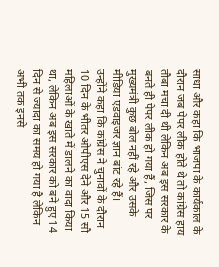साधा और कहा कि भाजपा के कार्यकाल के दौरान जब पेपर लीक होते थे तो कांग्रेस हाय तौबा मचा दी थी लेकिन अब इस सरकार के बनते ही पेपर लीक हो गया हैं, जिस पर मुख्यमंत्री कुछ बोल नहीं रहे और उसके मीडिया एडवाइजर ज्ञान बांट रहे हैं।
उन्होंने कहा कि कांग्रेस ने चुनावों के दौरान 10 दिन के भीतर ओपीएस देने और 15 सौ महिलाओं के खाते में डालने का वादा किया था, लेकिन अब इस सरकार को बने हुए 14 दिन से ज्यादा का समय हो गया है लेकिन अभी तक इनसे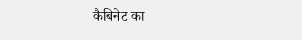कैबिनेट का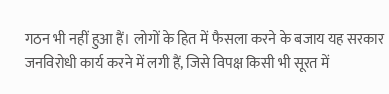गठन भी नहीं हुआ हैं। लोगों के हित में फैसला करने के बजाय यह सरकार जनविरोधी कार्य करने में लगी हैं, जिसे विपक्ष किसी भी सूरत में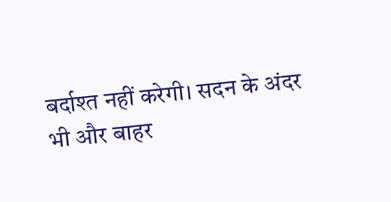बर्दाश्त नहीं करेगी। सदन के अंदर भी और बाहर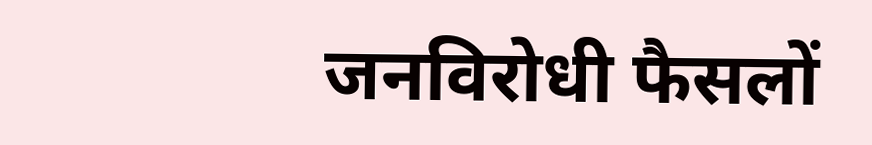जनविरोधी फैसलों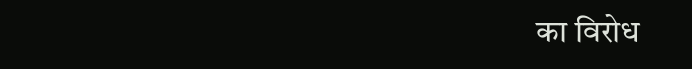का विरोध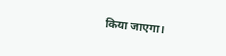किया जाएगा।